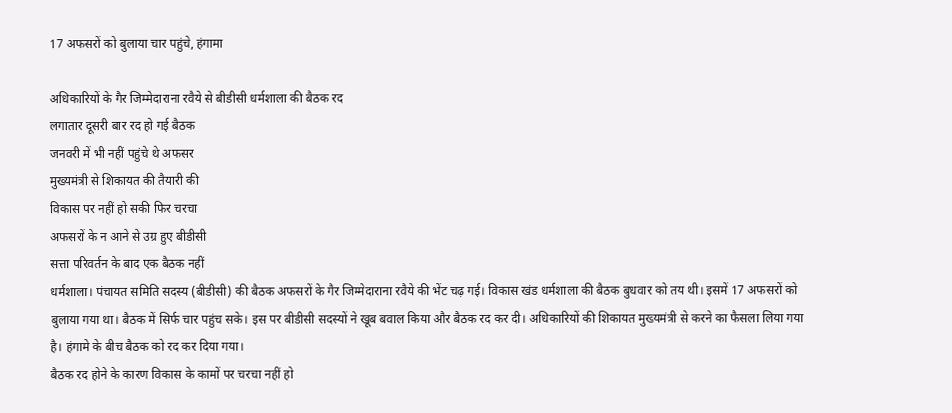17 अफसरों को बुलाया चार पहुंचे, हंगामा

अधिकारियों के गैर जिम्मेदाराना रवैये से बीडीसी धर्मशाला की बैठक रद
लगातार दूसरी बार रद हो गई बैठक
जनवरी में भी नहीं पहुंचे थे अफसर
मुख्यमंत्री से शिकायत की तैयारी की
विकास पर नहीं हो सकी फिर चरचा
अफसरों के न आने से उग्र हुए बीडीसी
सत्ता परिवर्तन के बाद एक बैठक नहीं
धर्मशाला। पंचायत समिति सदस्य (बीडीसी) की बैठक अफसरों के गैर जिम्मेदाराना रवैये की भेंट चढ़ गई। विकास खंड धर्मशाला की बैठक बुधवार को तय थी। इसमें 17 अफसरों को बुलाया गया था। बैठक में सिर्फ चार पहुंच सके। इस पर बीडीसी सदस्यों ने खूब बवाल किया और बैठक रद कर दी। अधिकारियों की शिकायत मुख्यमंत्री से करने का फैसला लिया गया है। हंगामे के बीच बैठक को रद कर दिया गया।
बैठक रद होने के कारण विकास के कामों पर चरचा नहीं हो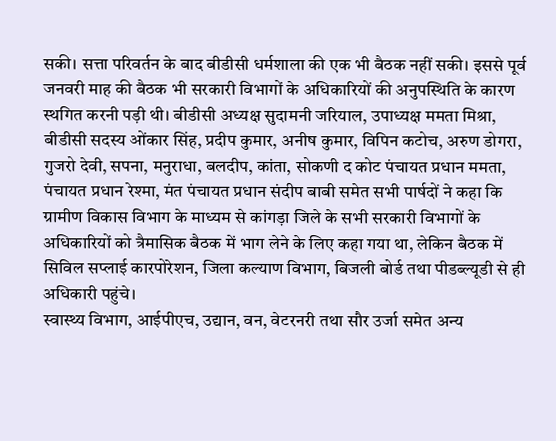सकी। सत्ता परिवर्तन के बाद बीडीसी धर्मशाला की एक भी बैठक नहीं सकी। इससे पूर्व जनवरी माह की बैठक भी सरकारी विभागों के अधिकारियों की अनुपस्थिति के कारण स्थगित करनी पड़ी थी। बीडीसी अध्यक्ष सुदामनी जरियाल, उपाध्यक्ष ममता मिश्रा, बीडीसी सदस्य ओंकार सिंह, प्रदीप कुमार, अनीष कुमार, विपिन कटोच, अरुण डोगरा, गुजरो देवी, सपना, मनुराधा, बलदीप, कांता, सोकणी द कोट पंचायत प्रधान ममता, पंचायत प्रधान रेश्मा, मंत पंचायत प्रधान संदीप बाबी समेत सभी पार्षदों ने कहा कि ग्रामीण विकास विभाग के माध्यम से कांगड़ा जिले के सभी सरकारी विभागों के अधिकारियों को त्रैमासिक बैठक में भाग लेने के लिए कहा गया था, लेकिन बैठक में सिविल सप्लाई कारपोरेशन, जिला कल्याण विभाग, बिजली बोर्ड तथा पीडब्ल्यूडी से ही अधिकारी पहुंचे।
स्वास्थ्य विभाग, आईपीएच, उद्यान, वन, वेटरनरी तथा सौर उर्जा समेत अन्य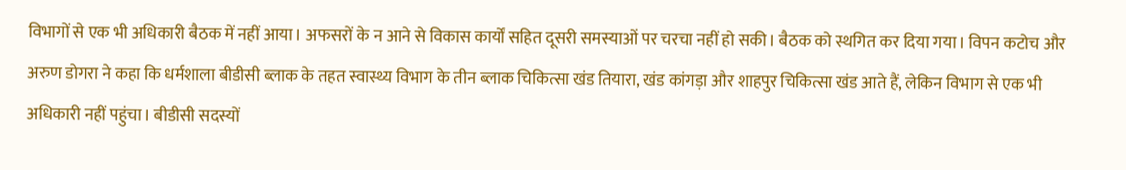विभागों से एक भी अधिकारी बैठक में नहीं आया। अफसरों के न आने से विकास कार्यों सहित दूसरी समस्याओं पर चरचा नहीं हो सकी। बैठक को स्थगित कर दिया गया। विपन कटोच और अरुण डोगरा ने कहा कि धर्मशाला बीडीसी ब्लाक के तहत स्वास्थ्य विभाग के तीन ब्लाक चिकित्सा खंड तियारा, खंड कांगड़ा और शाहपुर चिकित्सा खंड आते हैं, लेकिन विभाग से एक भी अधिकारी नहीं पहुंचा। बीडीसी सदस्यों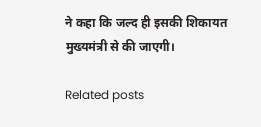ने कहा कि जल्द ही इसकी शिकायत मुख्यमंत्री से की जाएगी।

Related posts